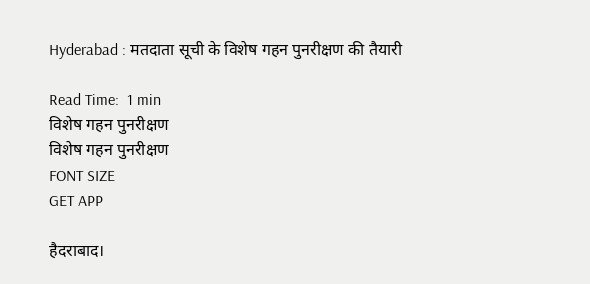Hyderabad : मतदाता सूची के विशेष गहन पुनरीक्षण की तैयारी

Read Time:  1 min
विशेष गहन पुनरीक्षण
विशेष गहन पुनरीक्षण
FONT SIZE
GET APP

हैदराबाद।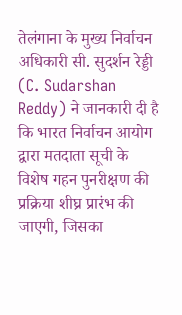तेलंगाना के मुख्य निर्वाचन अधिकारी सी. सुदर्शन रेड्डी (C. Sudarshan Reddy) ने जानकारी दी है कि भारत निर्वाचन आयोग द्वारा मतदाता सूची के विशेष गहन पुनरीक्षण की प्रक्रिया शीघ्र प्रारंभ की जाएगी, जिसका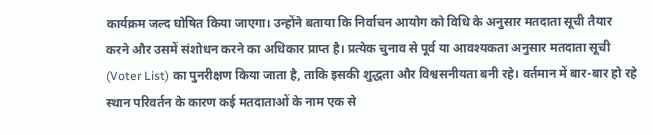कार्यक्रम जल्द घोषित किया जाएगा। उन्होंने बताया कि निर्वाचन आयोग को विधि के अनुसार मतदाता सूची तैयार करने और उसमें संशोधन करने का अधिकार प्राप्त है। प्रत्येक चुनाव से पूर्व या आवश्यकता अनुसार मतदाता सूची (Voter List) का पुनरीक्षण किया जाता है, ताकि इसकी शुद्धता और विश्वसनीयता बनी रहे। वर्तमान में बार-बार हो रहे स्थान परिवर्तन के कारण कई मतदाताओं के नाम एक से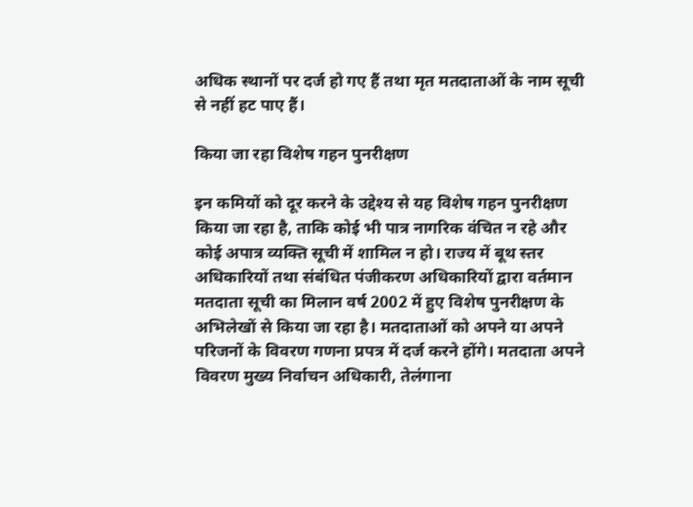अधिक स्थानों पर दर्ज हो गए हैं तथा मृत मतदाताओं के नाम सूची से नहीं हट पाए हैं।

किया जा रहा विशेष गहन पुनरीक्षण

इन कमियों को दूर करने के उद्देश्य से यह विशेष गहन पुनरीक्षण किया जा रहा है, ताकि कोई भी पात्र नागरिक वंचित न रहे और कोई अपात्र व्यक्ति सूची में शामिल न हो। राज्य में बूथ स्तर अधिकारियों तथा संबंधित पंजीकरण अधिकारियों द्वारा वर्तमान मतदाता सूची का मिलान वर्ष 2002 में हुए विशेष पुनरीक्षण के अभिलेखों से किया जा रहा है। मतदाताओं को अपने या अपने परिजनों के विवरण गणना प्रपत्र में दर्ज करने होंगे। मतदाता अपने विवरण मुख्य निर्वाचन अधिकारी, तेलंगाना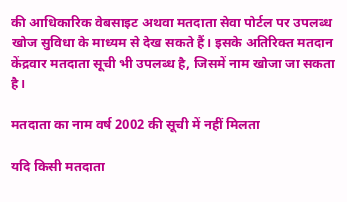की आधिकारिक वेबसाइट अथवा मतदाता सेवा पोर्टल पर उपलब्ध खोज सुविधा के माध्यम से देख सकते हैं। इसके अतिरिक्त मतदान केंद्रवार मतदाता सूची भी उपलब्ध है, जिसमें नाम खोजा जा सकता है।

मतदाता का नाम वर्ष 2002 की सूची में नहीं मिलता

यदि किसी मतदाता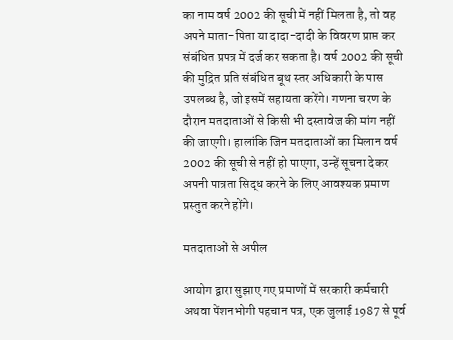का नाम वर्ष 2002 की सूची में नहीं मिलता है, तो वह अपने माता-पिता या दादा-दादी के विवरण प्राप्त कर संबंधित प्रपत्र में दर्ज कर सकता है। वर्ष 2002 की सूची की मुद्रित प्रति संबंधित बूथ स्तर अधिकारी के पास उपलब्ध है, जो इसमें सहायता करेंगे। गणना चरण के दौरान मतदाताओं से किसी भी दस्तावेज की मांग नहीं की जाएगी। हालांकि जिन मतदाताओं का मिलान वर्ष 2002 की सूची से नहीं हो पाएगा, उन्हें सूचना देकर अपनी पात्रता सिद्ध करने के लिए आवश्यक प्रमाण प्रस्तुत करने होंगे।

मतदाताओं से अपील

आयोग द्वारा सुझाए गए प्रमाणों में सरकारी कर्मचारी अथवा पेंशनभोगी पहचान पत्र, एक जुलाई 1987 से पूर्व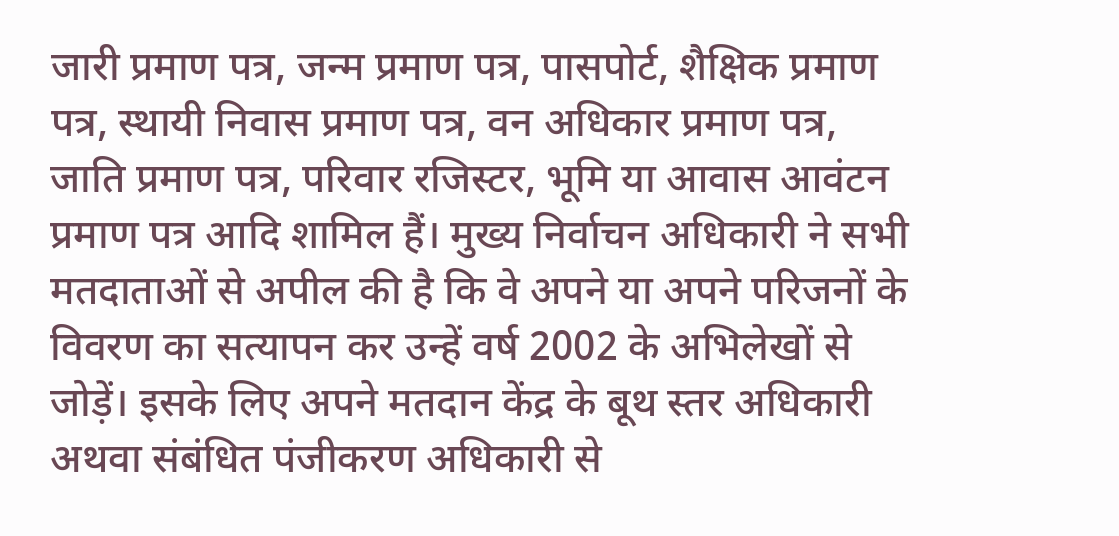जारी प्रमाण पत्र, जन्म प्रमाण पत्र, पासपोर्ट, शैक्षिक प्रमाण पत्र, स्थायी निवास प्रमाण पत्र, वन अधिकार प्रमाण पत्र, जाति प्रमाण पत्र, परिवार रजिस्टर, भूमि या आवास आवंटन प्रमाण पत्र आदि शामिल हैं। मुख्य निर्वाचन अधिकारी ने सभी मतदाताओं से अपील की है कि वे अपने या अपने परिजनों के विवरण का सत्यापन कर उन्हें वर्ष 2002 के अभिलेखों से जोड़ें। इसके लिए अपने मतदान केंद्र के बूथ स्तर अधिकारी अथवा संबंधित पंजीकरण अधिकारी से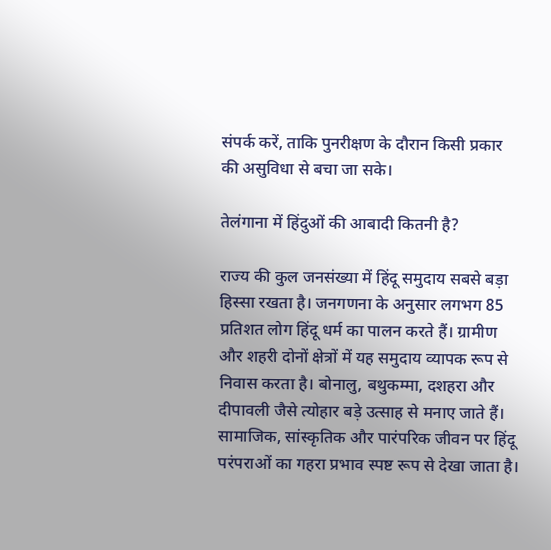संपर्क करें, ताकि पुनरीक्षण के दौरान किसी प्रकार की असुविधा से बचा जा सके।

तेलंगाना में हिंदुओं की आबादी कितनी है?

राज्य की कुल जनसंख्या में हिंदू समुदाय सबसे बड़ा हिस्सा रखता है। जनगणना के अनुसार लगभग 85 प्रतिशत लोग हिंदू धर्म का पालन करते हैं। ग्रामीण और शहरी दोनों क्षेत्रों में यह समुदाय व्यापक रूप से निवास करता है। बोनालु, बथुकम्मा, दशहरा और दीपावली जैसे त्योहार बड़े उत्साह से मनाए जाते हैं। सामाजिक, सांस्कृतिक और पारंपरिक जीवन पर हिंदू परंपराओं का गहरा प्रभाव स्पष्ट रूप से देखा जाता है।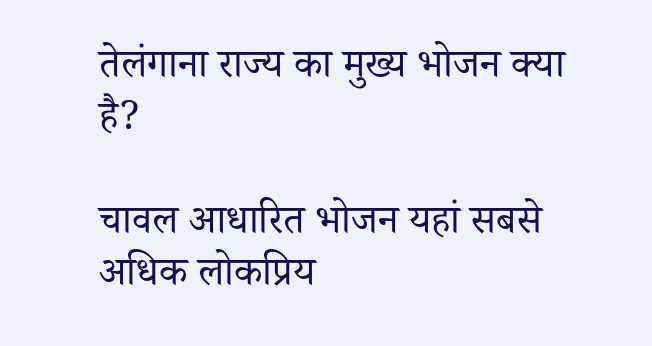तेलंगाना राज्य का मुख्य भोजन क्या है?

चावल आधारित भोजन यहां सबसे अधिक लोकप्रिय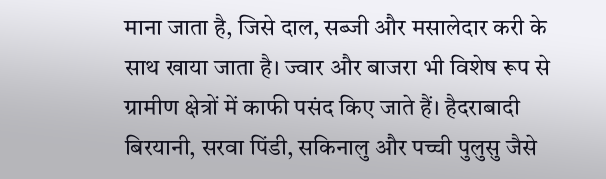माना जाता है, जिसे दाल, सब्जी और मसालेदार करी के साथ खाया जाता है। ज्वार और बाजरा भी विशेष रूप से ग्रामीण क्षेत्रों में काफी पसंद किए जाते हैं। हैदराबादी बिरयानी, सरवा पिंडी, सकिनालु और पच्ची पुलुसु जैसे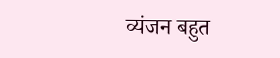व्यंजन बहुत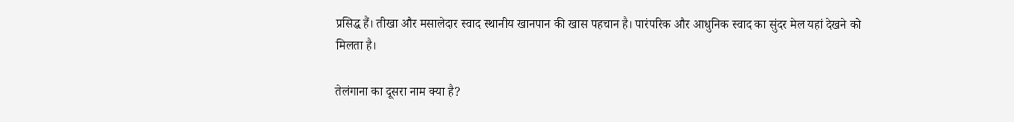प्रसिद्ध हैं। तीखा और मसालेदार स्वाद स्थानीय खानपान की खास पहचान है। पारंपरिक और आधुनिक स्वाद का सुंदर मेल यहां देखने को मिलता है।

तेलंगाना का दूसरा नाम क्या है?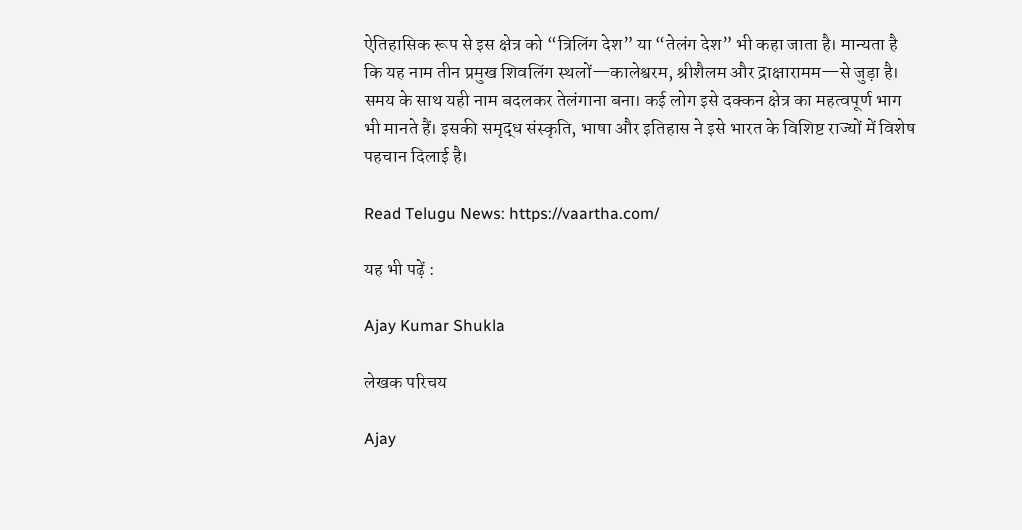ऐतिहासिक रूप से इस क्षेत्र को “त्रिलिंग देश” या “तेलंग देश” भी कहा जाता है। मान्यता है कि यह नाम तीन प्रमुख शिवलिंग स्थलों—कालेश्वरम, श्रीशैलम और द्राक्षारामम—से जुड़ा है। समय के साथ यही नाम बदलकर तेलंगाना बना। कई लोग इसे दक्कन क्षेत्र का महत्वपूर्ण भाग भी मानते हैं। इसकी समृद्ध संस्कृति, भाषा और इतिहास ने इसे भारत के विशिष्ट राज्यों में विशेष पहचान दिलाई है।

Read Telugu News: https://vaartha.com/

यह भी पढ़ें :

Ajay Kumar Shukla

लेखक परिचय

Ajay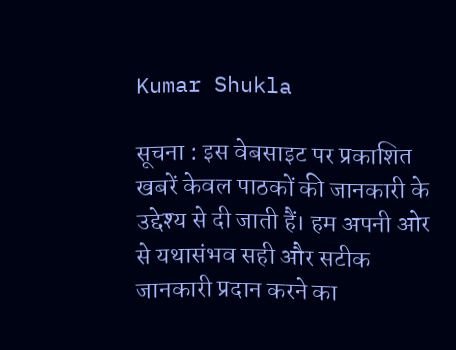Kumar Shukla

सूचना : इस वेबसाइट पर प्रकाशित खबरें केवल पाठकों की जानकारी के उद्देश्य से दी जाती हैं। हम अपनी ओर से यथासंभव सही और सटीक जानकारी प्रदान करने का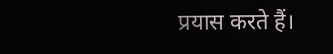प्रयास करते हैं।